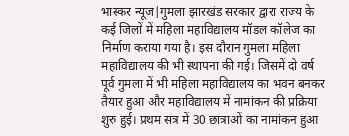भास्कर न्यूज|गुमला झारखंड सरकार द्वारा राज्य के कई जिलों में महिला महाविद्यालय मॉडल कॉलेज का निर्माण कराया गया है। इस दौरान गुमला महिला महाविद्यालय की भी स्थापना की गई। जिसमें दो वर्ष पूर्व गुमला में भी महिला महाविद्यालय का भवन बनकर तैयार हुआ और महाविद्यालय में नामांकन की प्रक्रिया शुरु हुई। प्रथम सत्र में 30 छात्राओं का नामांकन हुआ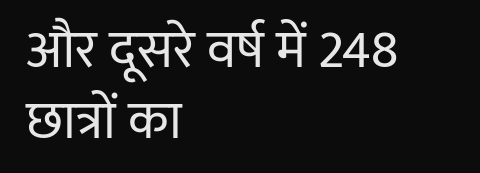और दूसरे वर्ष में 248 छात्रों का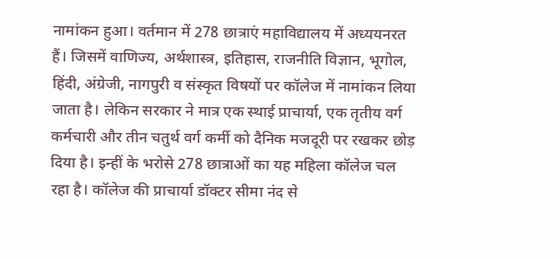नामांकन हुआ। वर्तमान में 278 छात्राएं महाविद्यालय में अध्ययनरत हैं। जिसमें वाणिज्य, अर्थशास्त्र, इतिहास, राजनीति विज्ञान, भूगोल, हिंदी, अंग्रेजी, नागपुरी व संस्कृत विषयों पर कॉलेज में नामांकन लिया जाता है। लेकिन सरकार ने मात्र एक स्थाई प्राचार्या, एक तृतीय वर्ग कर्मचारी और तीन चतुर्थ वर्ग कर्मी को दैनिक मजदूरी पर रखकर छोड़ दिया है। इन्हीं के भरोसे 278 छात्राओं का यह महिला कॉलेज चल रहा है। कॉलेज की प्राचार्या डॉक्टर सीमा नंद से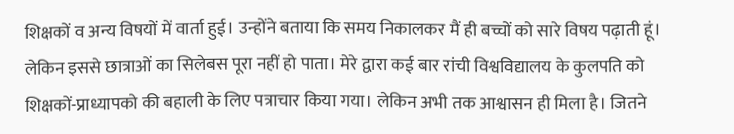शिक्षकों व अन्य विषयों में वार्ता हुई। उन्होंने बताया कि समय निकालकर मैं ही बच्चों को सारे विषय पढ़ाती हूं। लेकिन इससे छात्राओं का सिलेबस पूरा नहीं हो पाता। मेरे द्वारा कई बार रांची विश्वविद्यालय के कुलपति को शिक्षकों-प्राध्यापको की बहाली के लिए पत्राचार किया गया। लेकिन अभी तक आश्वासन ही मिला है। जितने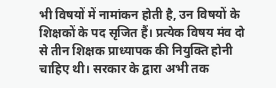भी विषयों में नामांकन होती है, उन विषयों के शिक्षकों के पद सृजित हैं। प्रत्येक विषय मंव दो से तीन शिक्षक प्राध्यापक की नियुक्ति होनी चाहिए थी। सरकार के द्वारा अभी तक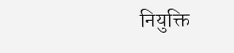नियुक्ति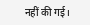नहीं की गई।